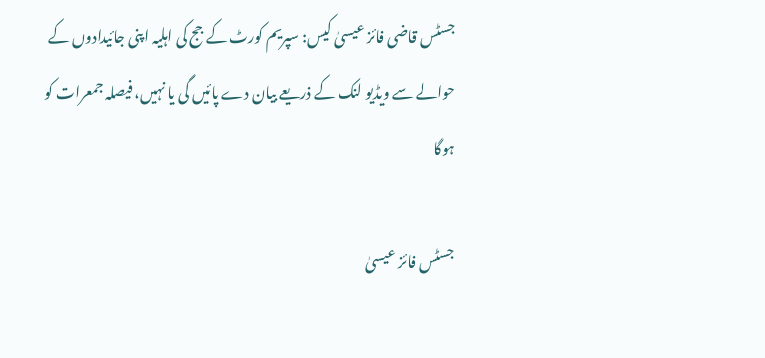جسٹس قاضی فائز عیسیٰ کیس: سپریم کورٹ کے جج کی اہلیہ اپنی جائیدادوں کے حوالے سے ویڈیو لنک کے ذریعے بیان دے پائیں گی یا نہیں، فیصلہ جمعرات کو ہوگا

جسٹس فائز عیسیٰ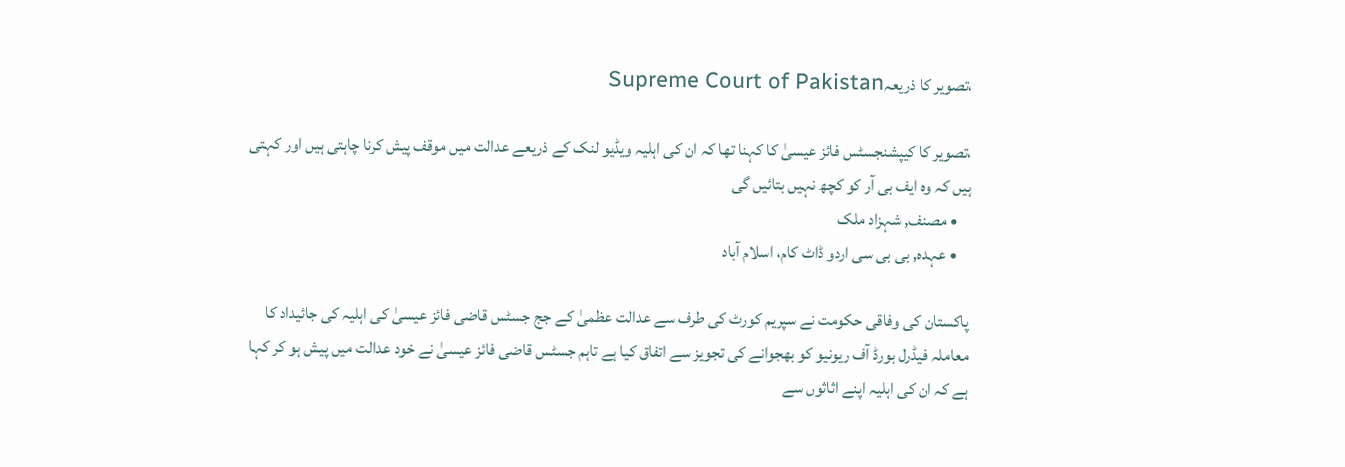،تصویر کا ذریعہSupreme Court of Pakistan

،تصویر کا کیپشنجسٹس فائز عیسیٰ کا کہنا تھا کہ ان کی اہلیہ ویڈیو لنک کے ذریعے عدالت میں موقف پیش کرنا چاہتی ہیں اور کہتی ہیں کہ وہ ایف بی آر کو کچھ نہیں بتائیں گی
    • مصنف, شہزاد ملک
    • عہدہ, بی بی سی اردو ڈاٹ کام، اسلام آباد

پاکستان کی وفاقی حکومت نے سپریم کورٹ کی طرف سے عدالت عظمیٰ کے جج جسٹس قاضی فائز عیسیٰ کی اہلیہ کی جائیداد کا معاملہ فیڈرل بورڈ آف ریونیو کو بھجوانے کی تجویز سے اتفاق کیا ہے تاہم جسٹس قاضی فائز عیسیٰ نے خود عدالت میں پیش ہو کر کہا ہے کہ ان کی اہلیہ اپنے اثاثوں سے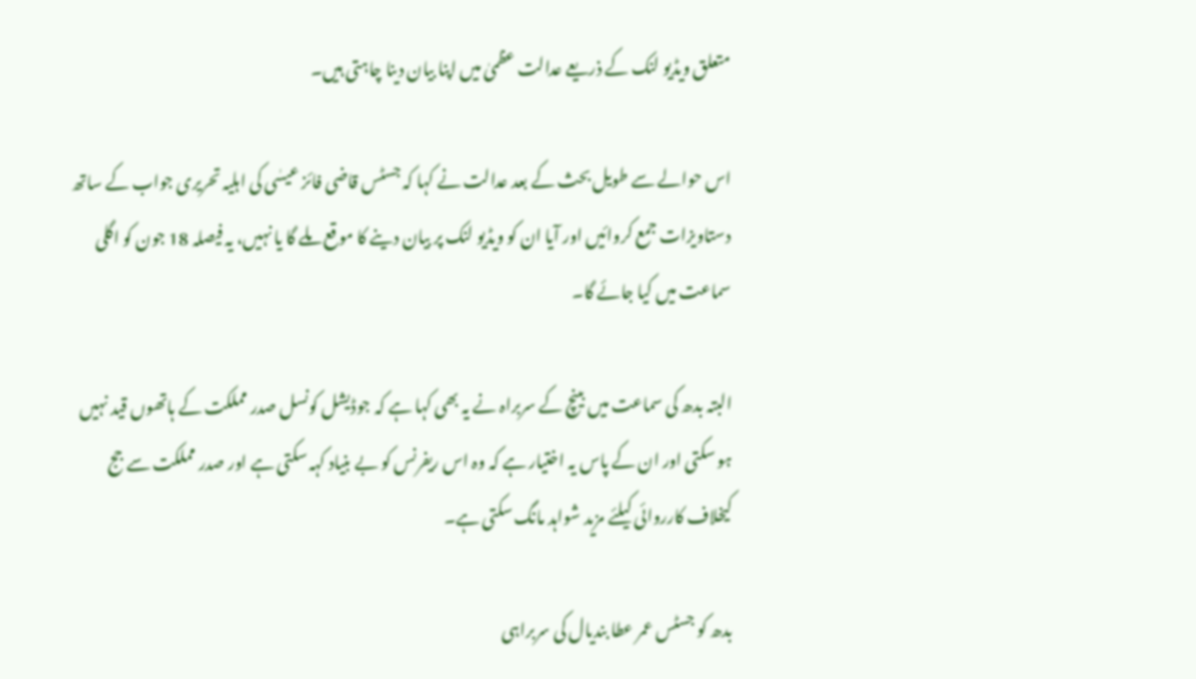متعلق ویڈیو لنک کے ذریعے عدالت عظمیٰ میں اپنا بیان دینا چاہتی ہیں۔

اس حوالے سے طویل بحث کے بعد عدالت نے کہا کہ جسٹس قاضی فائز عیسٰی کی اہلیہ تحریری جواب کے ساتھ دستاویزات جمع کروائیں اور آیا ان کو ویڈیو لنک پر بیان دینے کا موقع ملے گا یا نہیں، یہ فیصلہ 18 جون کو اگلی سماعت میں کیا جائے گا۔

البتہ بدھ کی سماعت میں بینچ کے سربراہ نے یہ بھی کہا ہے کہ جوڈیشل کونسل صدر مملکت کے ہاتھوں قید نہیں ہو سکتی اور ان کے پاس یہ اختیار ہے کہ وہ اس ریفرنس کو بے بنیاد کہہ سکتی ہے اور صدر مملکت سے جج کیخلاف کارروائی کیلئے مزید شواہد مانگ سکتی ہے۔

بدھ کو جسٹس عمر عطا بندیال کی سربراہی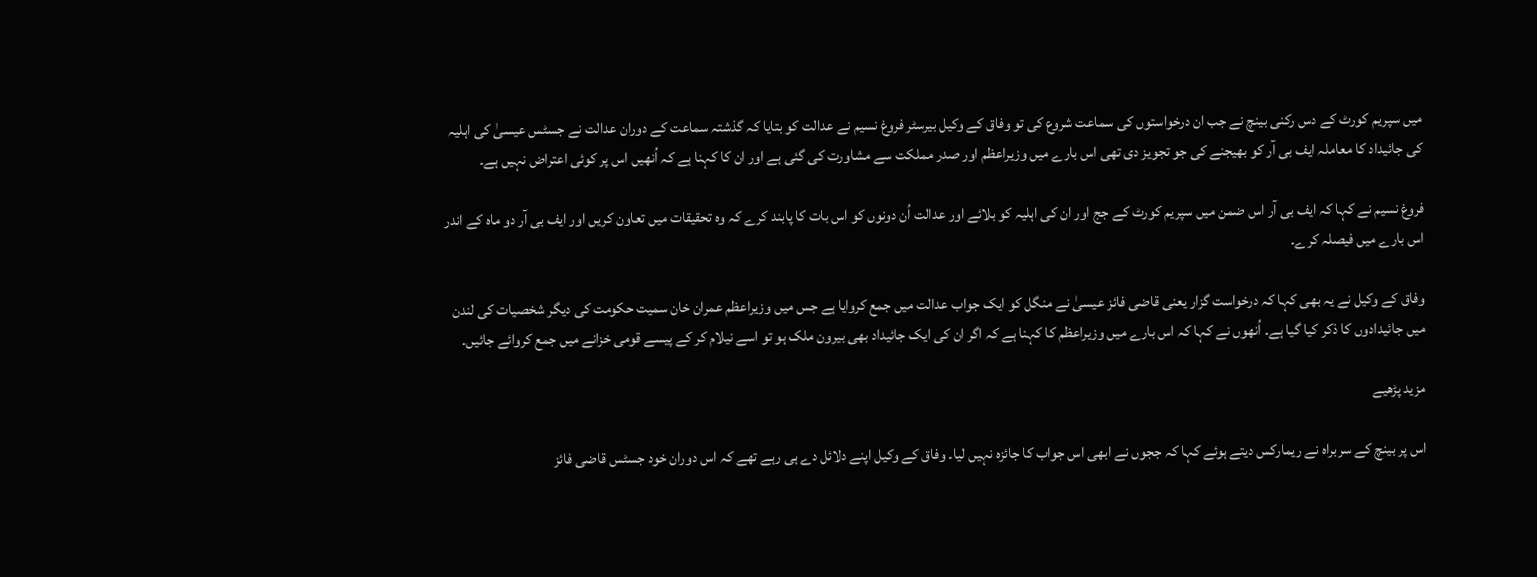میں سپریم کورٹ کے دس رکنی بینچ نے جب ان درخواستوں کی سماعت شروع کی تو وفاق کے وکیل بیرسٹر فروغ نسیم نے عدالت کو بتایا کہ گذشتہ سماعت کے دوران عدالت نے جسٹس عیسیٰ کی اہلیہ کی جائیداد کا معاملہ ایف بی آر کو بھیجنے کی جو تجویز دی تھی اس بارے میں وزیراعظم اور صدر مملکت سے مشاورت کی گئی ہے اور ان کا کہنا ہے کہ اُنھیں اس پر کوئی اعتراض نہیں ہے۔

فروغ نسیم نے کہا کہ ایف بی آر اس ضمن میں سپریم کورٹ کے جج اور ان کی اہلیہ کو بلائے اور عدالت اُن دونوں کو اس بات کا پابند کرے کہ وہ تحقیقات میں تعاون کریں اور ایف بی آر دو ماہ کے اندر اس بارے میں فیصلہ کرے۔

وفاق کے وکیل نے یہ بھی کہا کہ درخواست گزار یعنی قاضی فائز عیسیٰ نے منگل کو ایک جواب عدالت میں جمع کروایا ہے جس میں وزیراعظم عمران خان سمیت حکومت کی دیگر شخصیات کی لندن میں جائیدادوں کا ذکر کیا گیا ہے۔ اُنھوں نے کہا کہ اس بارے میں وزیراعظم کا کہنا ہے کہ اگر ان کی ایک جائیداد بھی بیرون ملک ہو تو اسے نیلام کر کے پیسے قومی خزانے میں جمع کروائے جائیں۔

مزید پڑھیے

اس پر بینچ کے سربراہ نے ریمارکس دیتے ہوئے کہا کہ ججوں نے ابھی اس جواب کا جائزہ نہیں لیا۔ وفاق کے وکیل اپنے دلائل دے ہی رہے تھے کہ اس دوران خود جسٹس قاضی فائز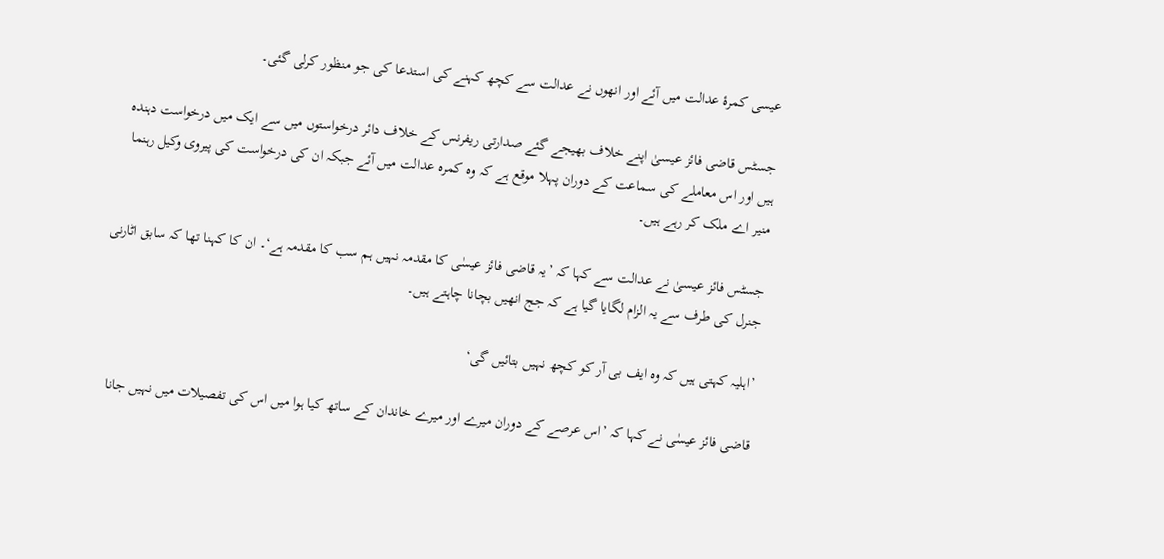عیسی کمرۂ عدالت میں آئے اور انھوں نے عدالت سے کچھ کہنے کی استدعا کی جو منظور کرلی گئی۔

جسٹس قاضی فائز عیسیٰ اپنے خلاف بھیجے گئے صدارتی ریفرنس کے خلاف دائر درخواستوں میں سے ایک میں درخواست دہندہ ہیں اور اس معاملے کی سماعت کے دوران پہلا موقع ہے کہ وہ کمرہ عدالت میں آئے جبکہ ان کی درخواست کی پیروی وکیل رہنما منیر اے ملک کر رہے ہیں۔

جسٹس فائز عیسیٰ نے عدالت سے کہا کہ ’یہ قاضی فائز عیسٰی کا مقدمہ نہیں ہم سب کا مقدمہ ہے‘۔ ان کا کہنا تھا کہ سابق اٹارنی جنرل کی طرف سے یہ الزام لگایا گیا ہے کہ جج انھیں بچانا چاہتے ہیں۔

’اہلیہ کہتی ہیں کہ وہ ایف بی آر کو کچھ نہیں بتائیں گی‘

قاضی فائز عیسٰی نے کہا کہ ’اس عرصے کے دوران میرے اور میرے خاندان کے ساتھ کیا ہوا میں اس کی تفصیلات میں نہیں جانا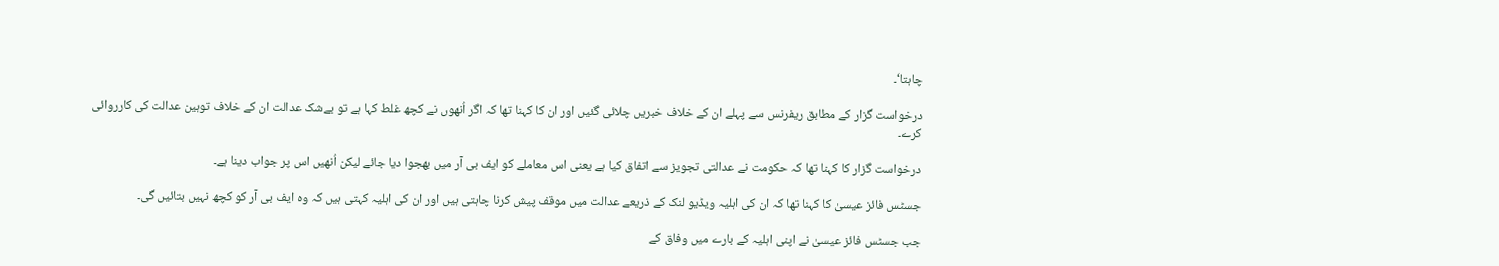چاہتا‘۔

درخواست گزار کے مطابق ریفرنس سے پہلے ان کے خلاف خبریں چلائی گئیں اور ان کا کہنا تھا کہ اگر اُنھوں نے کچھ غلط کہا ہے تو بےشک عدالت ان کے خلاف توہین عدالت کی کارروائی کرے۔

درخواست گزار کا کہنا تھا کہ حکومت نے عدالتی تجویز سے اتفاق کیا ہے یعنی اس معاملے کو ایف بی آر میں بھجوا دیا جائے لیکن اُنھیں اس پر جواب دینا ہے۔

جسٹس فائز عیسیٰ کا کہنا تھا کہ ان کی اہلیہ ویڈیو لنک کے ذریعے عدالت میں موقف پیش کرنا چاہتی ہیں اور ان کی اہلیہ کہتی ہیں کہ وہ ایف بی آر کو کچھ نہیں بتائیں گی۔

جب جسٹس فائز عیسیٰ نے اپنی اہلیہ کے بارے میں وفاق کے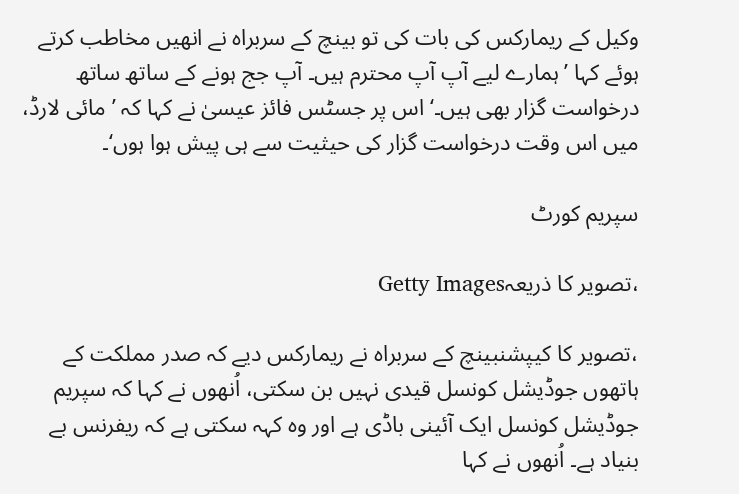وکیل کے ریمارکس کی بات کی تو بینچ کے سربراہ نے انھیں مخاطب کرتے ہوئے کہا ’ہمارے لیے آپ آپ محترم ہیں۔ آپ جج ہونے کے ساتھ ساتھ درخواست گزار بھی ہیں۔‘ اس پر جسٹس فائز عیسیٰ نے کہا کہ ’مائی لارڈ، میں اس وقت درخواست گزار کی حیثیت سے ہی پیش ہوا ہوں‘۔

سپریم کورٹ

،تصویر کا ذریعہGetty Images

،تصویر کا کیپشنبینچ کے سربراہ نے ریمارکس دیے کہ صدر مملکت کے ہاتھوں جوڈیشل کونسل قیدی نہیں بن سکتی، اُنھوں نے کہا کہ سپریم جوڈیشل کونسل ایک آئینی باڈی ہے اور وہ کہہ سکتی ہے کہ ریفرنس بے بنیاد ہے۔ اُنھوں نے کہا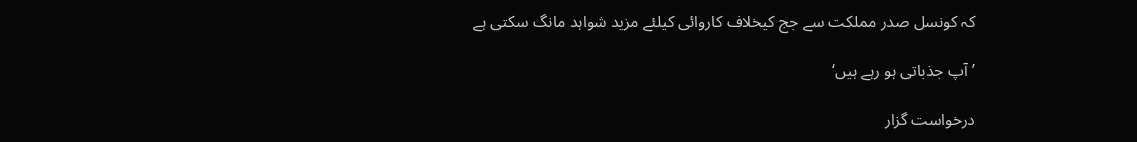کہ کونسل صدر مملکت سے جج کیخلاف کاروائی کیلئے مزید شواہد مانگ سکتی ہے

’آپ جذباتی ہو رہے ہیں‘

درخواست گزار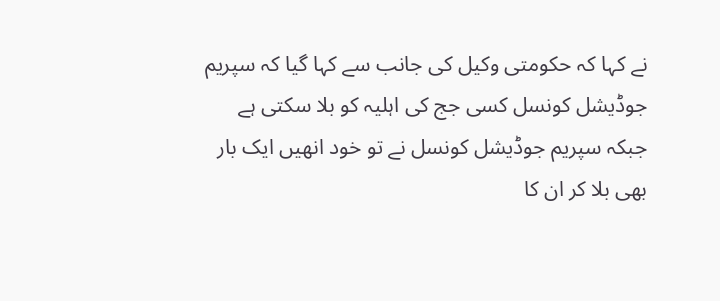نے کہا کہ حکومتی وکیل کی جانب سے کہا گیا کہ سپریم جوڈیشل کونسل کسی جج کی اہلیہ کو بلا سکتی ہے جبکہ سپریم جوڈیشل کونسل نے تو خود انھیں ایک بار بھی بلا کر ان کا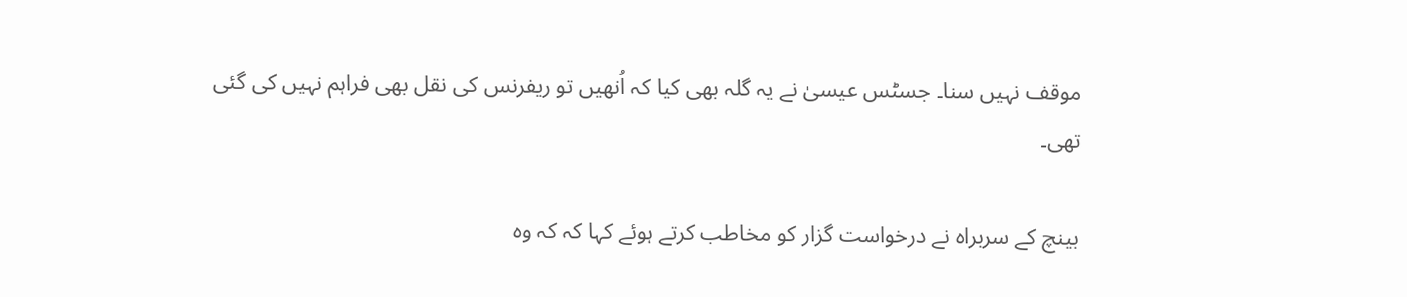موقف نہیں سنا۔ جسٹس عیسیٰ نے یہ گلہ بھی کیا کہ اُنھیں تو ریفرنس کی نقل بھی فراہم نہیں کی گئی تھی۔

بینچ کے سربراہ نے درخواست گزار کو مخاطب کرتے ہوئے کہا کہ کہ وہ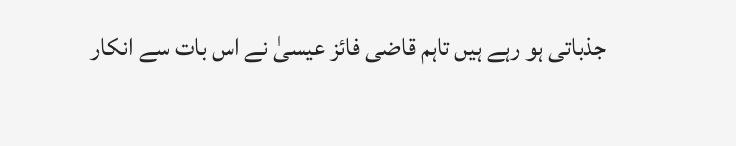جذباتی ہو رہے ہیں تاہم قاضی فائز عیسیٰ نے اس بات سے انکار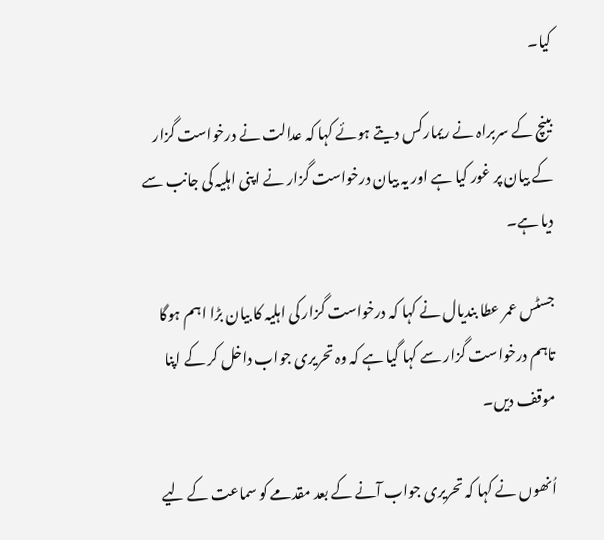کیا۔

بینچ کے سربراہ نے ریمارکس دیتے ہوئے کہا کہ عدالت نے درخواست گزار کے بیان پر غور کیا ہے اور یہ بیان درخواست گزار نے اپنی اہلیہ کی جانب سے دیا ہے۔

جسٹس عمر عطا بندیال نے کہا کہ درخواست گزار کی اہلیہ کا بیان بڑا اہم ہوگا تاہم درخواست گزار سے کہا گیا ہے کہ وہ تحریری جواب داخل کر کے اپنا موقف دیں۔

اُنھوں نے کہا کہ تحریری جواب آنے کے بعد مقدمے کو سماعت کے لیے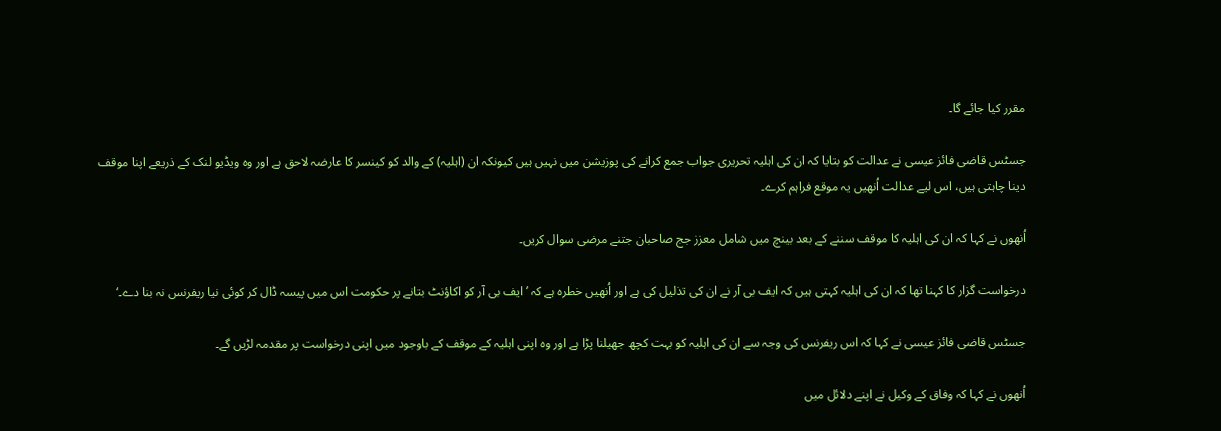مقرر کیا جائے گا۔

جسٹس قاضی فائز عیسی نے عدالت کو بتایا کہ ان کی اہلیہ تحریری جواب جمع کرانے کی پوزیشن میں نہیں ہیں کیونکہ ان (اہلیہ) کے والد کو کینسر کا عارضہ لاحق ہے اور وہ ویڈیو لنک کے ذریعے اپنا موقف دینا چاہتی ہیں، اس لیے عدالت اُنھیں یہ موقع فراہم کرے۔

اُنھوں نے کہا کہ ان کی اہلیہ کا موقف سننے کے بعد بینچ میں شامل معزز جج صاحبان جتنے مرضی سوال کریں۔

درخواست گزار کا کہنا تھا کہ ان کی اہلیہ کہتی ہیں کہ ایف بی آر نے ان کی تذلیل کی ہے اور اُنھیں خطرہ ہے کہ ’ایف بی آر کو اکاؤنٹ بتانے پر حکومت اس میں پیسہ ڈال کر کوئی نیا ریفرنس نہ بنا دے۔‘

جسٹس قاضی فائز عیسی نے کہا کہ اس ریفرنس کی وجہ سے ان کی اہلیہ کو بہت کچھ جھیلنا پڑا ہے اور وہ اپنی اہلیہ کے موقف کے باوجود میں اپنی درخواست پر مقدمہ لڑیں گے۔

اُنھوں نے کہا کہ وفاق کے وکیل نے اپنے دلائل میں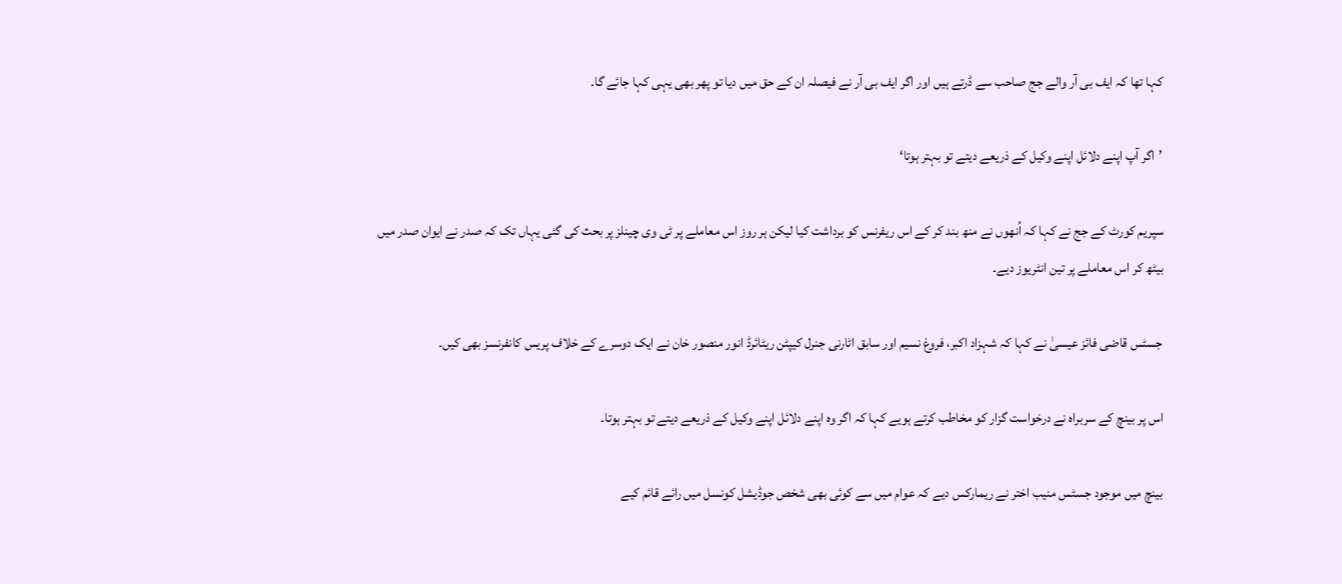کہا تھا کہ ایف بی آر والے جج صاحب سے ڈرتے ہیں اور اگر ایف بی آر نے فیصلہ ان کے حق میں دیا تو پھر بھی یہی کہا جائے گا۔

’اگر آپ اپنے دلائل اپنے وکیل کے ذریعے دیتے تو بہتر ہوتا‘

سپریم کورٹ کے جج نے کہا کہ اُنھوں نے منھ بند کر کے اس ریفرنس کو برداشت کیا لیکن ہر روز اس معاملے پر ٹی وی چینلز پر بحث کی گئی یہاں تک کہ صدر نے ایوان صدر میں بیٹھ کر اس معاملے پر تین انٹریوز دیے۔

جسٹس قاضی فائز عیسیٰ نے کہا کہ شہزاد اکبر، فروغ نسیم اور سابق اٹارنی جنرل کیپٹن ریٹائرڈ انور منصور خان نے ایک دوسرے کے خلاف پریس کانفرنسز بھی کیں۔

اس پر بینچ کے سربراہ نے درخواست گزار کو مخاطب کرتے ہویے کہا کہ اگر وہ اپنے دلائل اپنے وکیل کے ذریعے دیتے تو بہتر ہوتا۔

بینچ میں موجود جسٹس منیب اختر نے ریمارکس دیے کہ عوام میں سے کوئی بھی شخص جوڈیشل کونسل میں رائے قائم کیے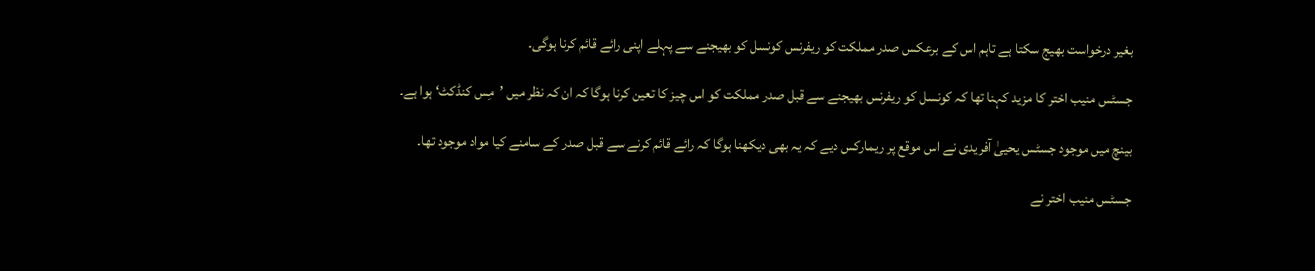بغیر درخواست بھیج سکتا ہے تاہم اس کے برعکس صدر مملکت کو ریفرنس کونسل کو بھیجنے سے پہلے اپنی رائے قائم کرنا ہوگی۔

جسٹس منیب اختر کا مزید کہنا تھا کہ کونسل کو ریفرنس بھیجنے سے قبل صدر مملکت کو اس چیز کا تعین کرنا ہوگا کہ ان کہ نظر میں ’مِس کنڈکٹ‘ ہوا ہے۔

بینچ میں موجود جسٹس یحییٰ آفریدی نے اس موقع پر ریمارکس دیے کہ یہ بھی دیکھنا ہوگا کہ رائے قائم کرنے سے قبل صدر کے سامنے کیا مواد موجود تھا۔

جسٹس منیب اختر نے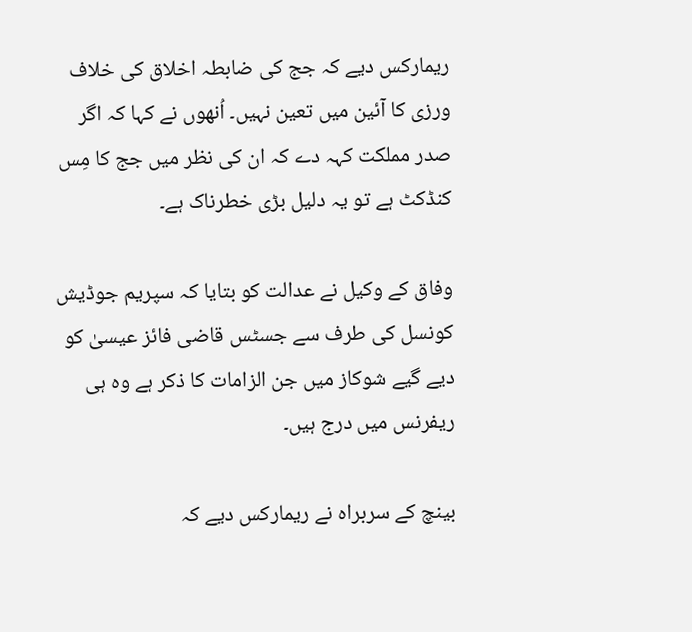ریمارکس دیے کہ جج کی ضابطہ اخلاق کی خلاف ورزی کا آئین میں تعین نہیں۔ اُنھوں نے کہا کہ اگر صدر مملکت کہہ دے کہ ان کی نظر میں جج کا مِس کنڈکٹ ہے تو یہ دلیل بڑی خطرناک ہے۔

وفاق کے وکیل نے عدالت کو بتایا کہ سپریم جوڈیش کونسل کی طرف سے جسٹس قاضی فائز عیسیٰ کو دیے گیے شوکاز میں جن الزامات کا ذکر ہے وہ ہی ریفرنس میں درج ہیں۔

بینچ کے سربراہ نے ریمارکس دیے کہ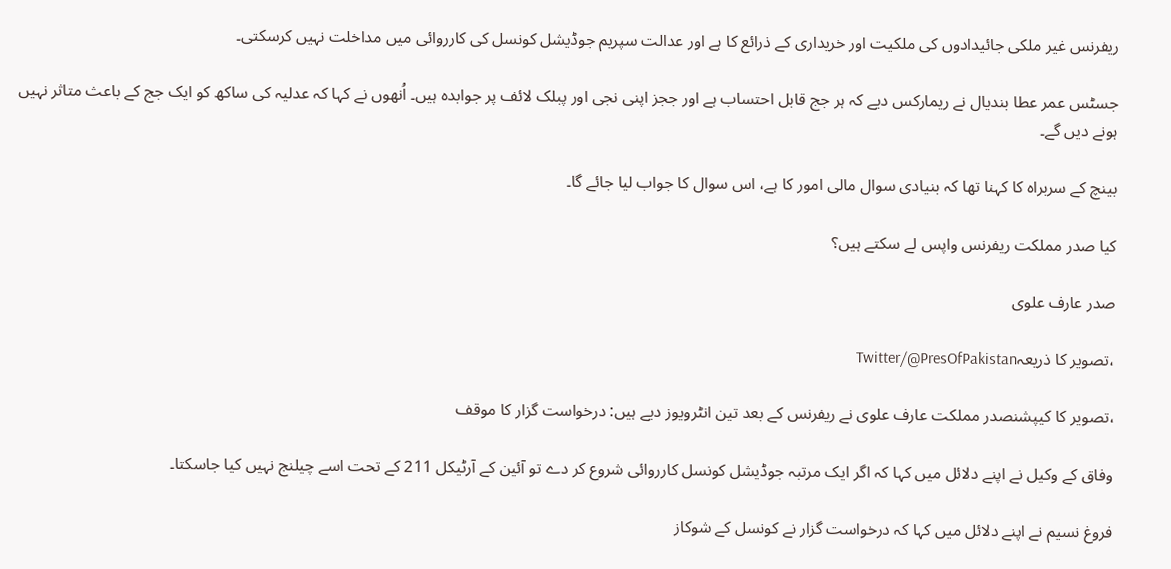ریفرنس غیر ملکی جائیدادوں کی ملکیت اور خریداری کے ذرائع کا ہے اور عدالت سپریم جوڈیشل کونسل کی کارروائی میں مداخلت نہیں کرسکتی۔

جسٹس عمر عطا بندیال نے ریمارکس دیے کہ ہر جج قابل احتساب ہے اور ججز اپنی نجی اور پبلک لائف پر جوابدہ ہیں۔ اُنھوں نے کہا کہ عدلیہ کی ساکھ کو ایک جج کے باعث متاثر نہیں ہونے دیں گے۔

بینچ کے سربراہ کا کہنا تھا کہ بنیادی سوال مالی امور کا ہے، اس سوال کا جواب لیا جائے گا۔

کیا صدر مملکت ریفرنس واپس لے سکتے ہیں؟

صدر عارف علوی

،تصویر کا ذریعہTwitter/@PresOfPakistan

،تصویر کا کیپشنصدر مملکت عارف علوی نے ریفرنس کے بعد تین انٹرویوز دیے ہیں: درخواست گزار کا موقف

وفاق کے وکیل نے اپنے دلائل میں کہا کہ اگر ایک مرتبہ جوڈیشل کونسل کارروائی شروع کر دے تو آئین کے آرٹیکل 211 کے تحت اسے چیلنج نہیں کیا جاسکتا۔

فروغ نسیم نے اپنے دلائل میں کہا کہ درخواست گزار نے کونسل کے شوکاز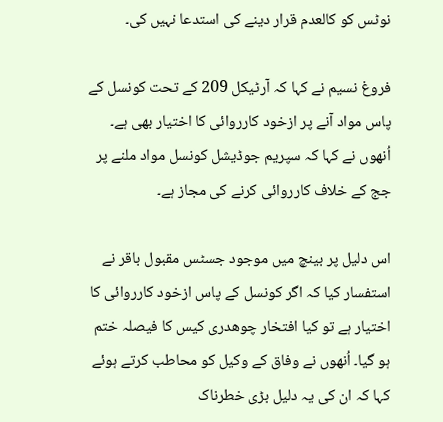نوٹس کو کالعدم قرار دینے کی استدعا نہیں کی۔

فروغ نسیم نے کہا کہ آرٹیکل 209 کے تحت کونسل کے پاس مواد آنے پر ازخود کارروائی کا اختیار بھی ہے۔ اُنھوں نے کہا کہ سپریم جوڈیشل کونسل مواد ملنے پر جج کے خلاف کارروائی کرنے کی مجاز ہے۔

اس دلیل پر بینچ میں موجود جسٹس مقبول باقر نے استفسار کیا کہ اگر کونسل کے پاس ازخود کارروائی کا اختیار ہے تو کیا افتخار چوھدری کیس کا فیصلہ ختم ہو گیا۔ اُنھوں نے وفاق کے وکیل کو محاطب کرتے ہوئے کہا کہ ان کی یہ دلیل بڑی خطرناک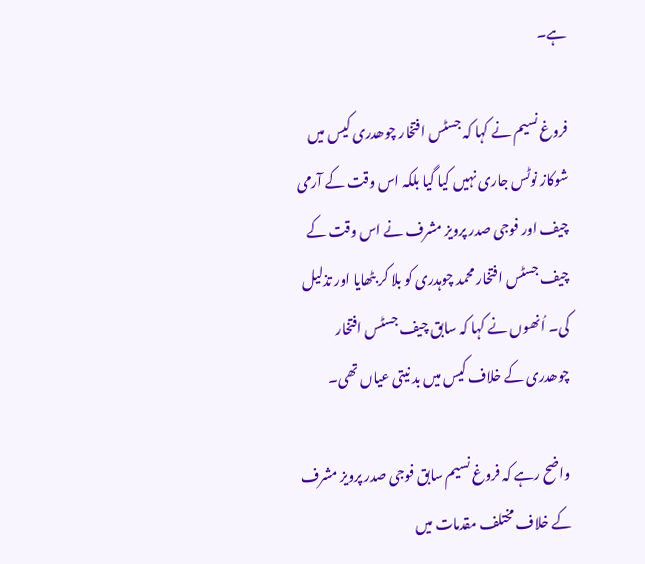ہے۔

فروغ نسیم نے کہا کہ جسٹس افتخار چوھدری کیس میں شوکاز نوٹس جاری نہیں کیا گیا بلکہ اس وقت کے آرمی چیف اور فوجی صدر پرویز مشرف نے اس وقت کے چیف جسٹس افتخار محمد چوہدری کو بلا کر بٹھایا اور تذلیل کی۔ اُنھوں نے کہا کہ سابق چیف جسٹس افتخار چوھدری کے خلاف کیس میں بد نیتی عیاں تھی۔

واضح رہے کہ فروغ نسیم سابق فوجی صدر پرویز مشرف کے خلاف مختلف مقدمات میں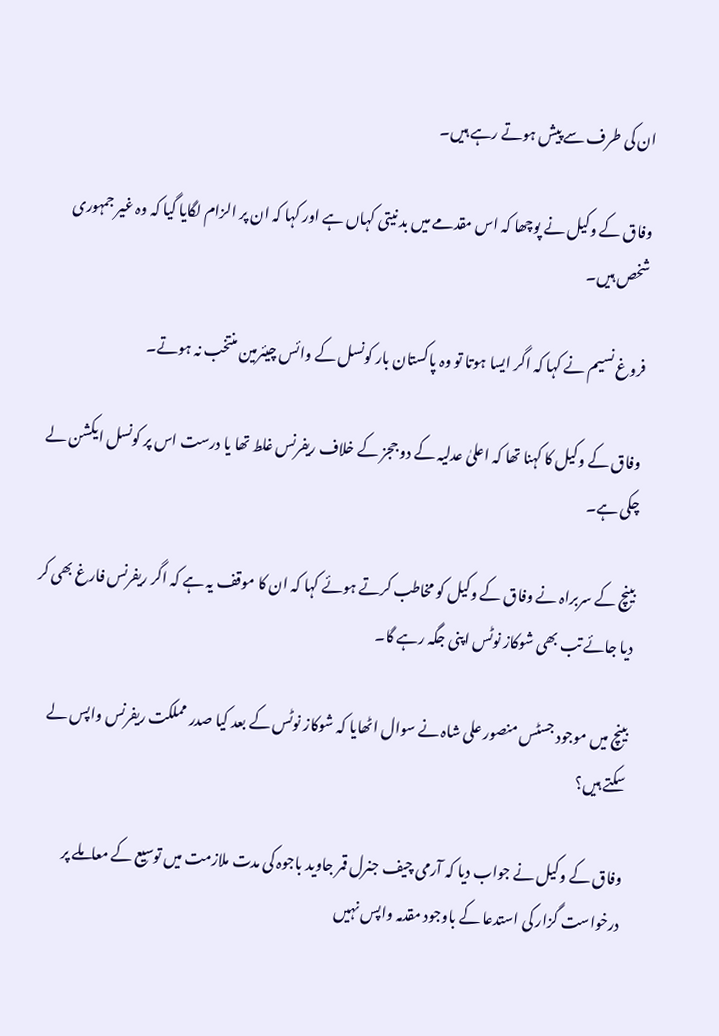ان کی طرف سے پیش ہوتے رہے ہیں۔

وفاق کے وکیل نے پوچھا کہ اس مقدمے میں بد نیتی کہاں ہے اور کہا کہ ان پر الزام لگایا گیا کہ وہ غیر جمہوری شخص ہیں۔

فروغ نسیم نے کہا کہ اگر ایسا ہوتا تو وہ پاکستان بار کونسل کے وائس چیئرمین منتخب نہ ہوتے۔

وفاق کے وکیل کا کہنا تھا کہ اعلیٰ عدلیہ کے دو ججز کے خلاف ریفرنس غلط تھا یا درست اس پر کونسل ایکشن لے چکی ہے۔

بینچ کے سربراہ نے وفاق کے وکیل کو مخاطب کرتے ہوئے کہا کہ ان کا موقف یہ ہے کہ اگر ریفرنس فارغ بھی کر دیا جائے تب بھی شوکاز نوٹس اپنی جگہ رہے گا۔

بینچ میں موجود جسٹس منصور علی شاہ نے سوال اٹھایا کہ شوکاز نوٹس کے بعد کیا صدر مملکت ریفرنس واپس لے سکتے ہیں؟

وفاق کے وکیل نے جواب دیا کہ آرمی چیف جنرل قمر جاوید باجوہ کی مدت ملازمت میں توسیع کے معاملے پر درخواست گزار کی استدعا کے باوجود مقدمہ واپس نہیں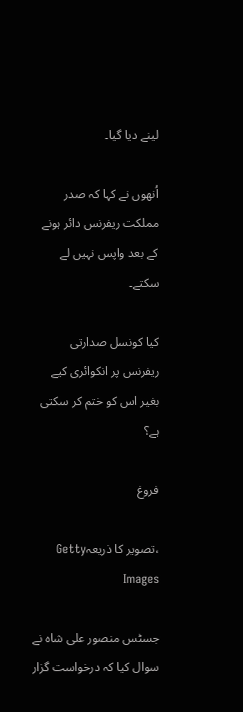لینے دیا گیا۔

اُنھوں نے کہا کہ صدر مملکت ریفرنس دائر ہونے کے بعد واپس نہیں لے سکتے۔

کیا کونسل صدارتی ریفرنس پر انکوائری کیے بغیر اس کو ختم کر سکتی ہے؟

فروغ

،تصویر کا ذریعہGetty Images

جسٹس منصور علی شاہ نے سوال کیا کہ درخواست گزار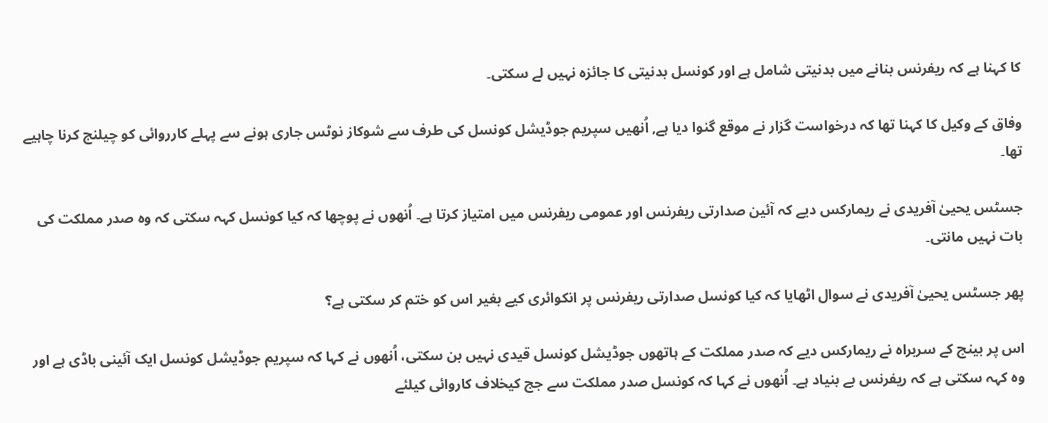کا کہنا ہے کہ ریفرنس بنانے میں بدنیتی شامل ہے اور کونسل بدنیتی کا جائزہ نہیں لے سکتی۔

وفاق کے وکیل کا کہنا تھا کہ درخواست گزار نے موقع گنوا دیا ہے, اُنھیں سپریم جوڈیشل کونسل کی طرف سے شوکاز نوٹس جاری ہونے سے پہلے کارروائی کو چیلنج کرنا چاہیے تھا۔

جسٹس یحییٰ آفریدی نے ریمارکس دیے کہ آئین صدارتی ریفرنس اور عمومی ریفرنس میں امتیاز کرتا ہے۔ اُنھوں نے پوچھا کہ کیا کونسل کہہ سکتی کہ وہ صدر مملکت کی بات نہیں مانتی۔

پھر جسٹس یحییٰ آفریدی نے سوال اٹھایا کہ کیا کونسل صدارتی ریفرنس پر انکوائری کیے بغیر اس کو ختم کر سکتی ہے؟

اس پر بینچ کے سربراہ نے ریمارکس دیے کہ صدر مملکت کے ہاتھوں جوڈیشل کونسل قیدی نہیں بن سکتی، اُنھوں نے کہا کہ سپریم جوڈیشل کونسل ایک آئینی باڈی ہے اور وہ کہہ سکتی ہے کہ ریفرنس بے بنیاد ہے۔ اُنھوں نے کہا کہ کونسل صدر مملکت سے جج کیخلاف کاروائی کیلئے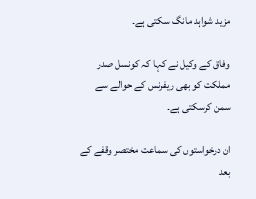مزید شواہد مانگ سکتی ہے۔

وفاق کے وکیل نے کہا کہ کونسل صدر مملکت کو بھی ریفرنس کے حوالے سے سمن کرسکتی ہے۔

ان درخواستوں کی سماعت مختصر وقفے کے بعد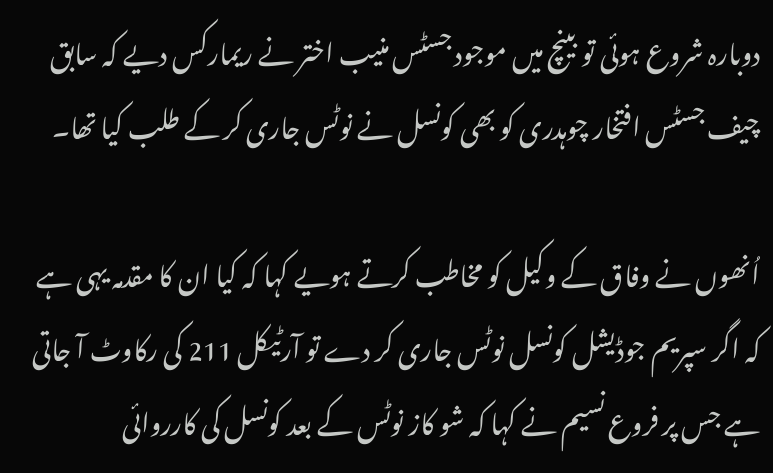دوبارہ شروع ہوئی تو بینچ میں موجود جسٹس منیب اختر نے ریمارکس دیے کہ سابق چیف جسٹس افتخار چوہدری کو بھی کونسل نے نوٹس جاری کر کے طلب کیا تھا۔

اُنھوں نے وفاق کے وکیل کو مخاطب کرتے ہویے کہا کہ کیا ان کا مقدمہ یہی ہے کہ اگر سپریم جوڈیشل کونسل نوٹس جاری کر دے تو آرٹیکل 211 کی رکاوٹ آ جاتی ہے جس پر فروع نسیم نے کہا کہ شو کاز نوٹس کے بعد کونسل کی کارروائی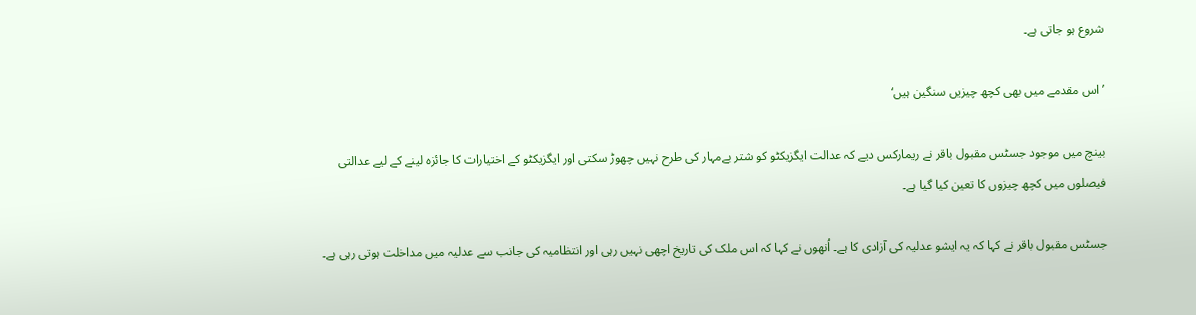شروع ہو جاتی ہے۔

’اس مقدمے میں بھی کچھ چیزیں سنگین ہیں‘

بینچ میں موجود جسٹس مقبول باقر نے ریمارکس دیے کہ عدالت ایگزیکٹو کو شتر بےمہار کی طرح نہیں چھوڑ سکتی اور ایگزیکٹو کے اختیارات کا جائزہ لینے کے لیے عدالتی فیصلوں میں کچھ چیزوں کا تعین کیا گیا ہے۔

جسٹس مقبول باقر نے کہا کہ یہ ایشو عدلیہ کی آزادی کا ہے۔ اُنھوں نے کہا کہ اس ملک کی تاریخ اچھی نہیں رہی اور انتظامیہ کی جانب سے عدلیہ میں مداخلت ہوتی رہی ہے۔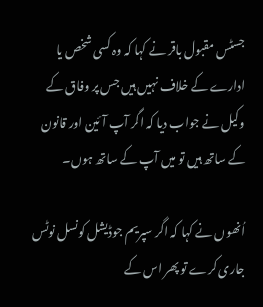جسٹس مقبول باقر نے کہا کہ وہ کسی شخص یا ادارے کے خلاف نہیں ہیں جس پر وفاق کے وکیل نے جواب دیا کہ اگر آپ آئین اور قانون کے ساتھ ہیں تو میں آپ کے ساتھ ہوں۔

اُنھوں نے کہا کہ اگر سپریم جوڈیشل کونسل نوٹس جاری کرے تو پھر اس کے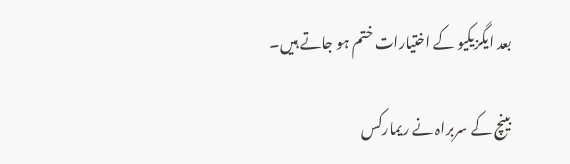بعد ایگزیکیو کے اختیارات ختم ہو جاتے ہیں۔

بینچ کے سربراہ نے ریمارکس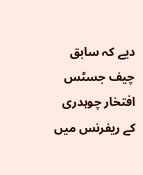دیے کہ سابق چیف جسٹس افتخار چوہدری کے ریفرنس میں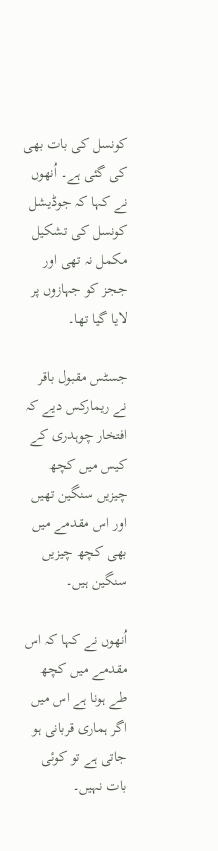کونسل کی بات بھی کی گئی ہے۔ اُنھوں نے کہا کہ جوڈیشل کونسل کی تشکیل مکمل نہ تھی اور ججز کو جہازوں پر لایا گیا تھا۔

جسٹس مقبول باقر نے ریمارکس دیے کہ افتخار چوہدری کے کیس میں کچھ چیزیں سنگین تھیں اور اس مقدمے میں بھی کچھ چیزیں سنگین ہیں۔

اُنھوں نے کہا کہ اس مقدمے میں کچھ طے ہونا ہے اس میں اگر ہماری قربانی ہو جاتی ہے تو کوئی بات نہیں۔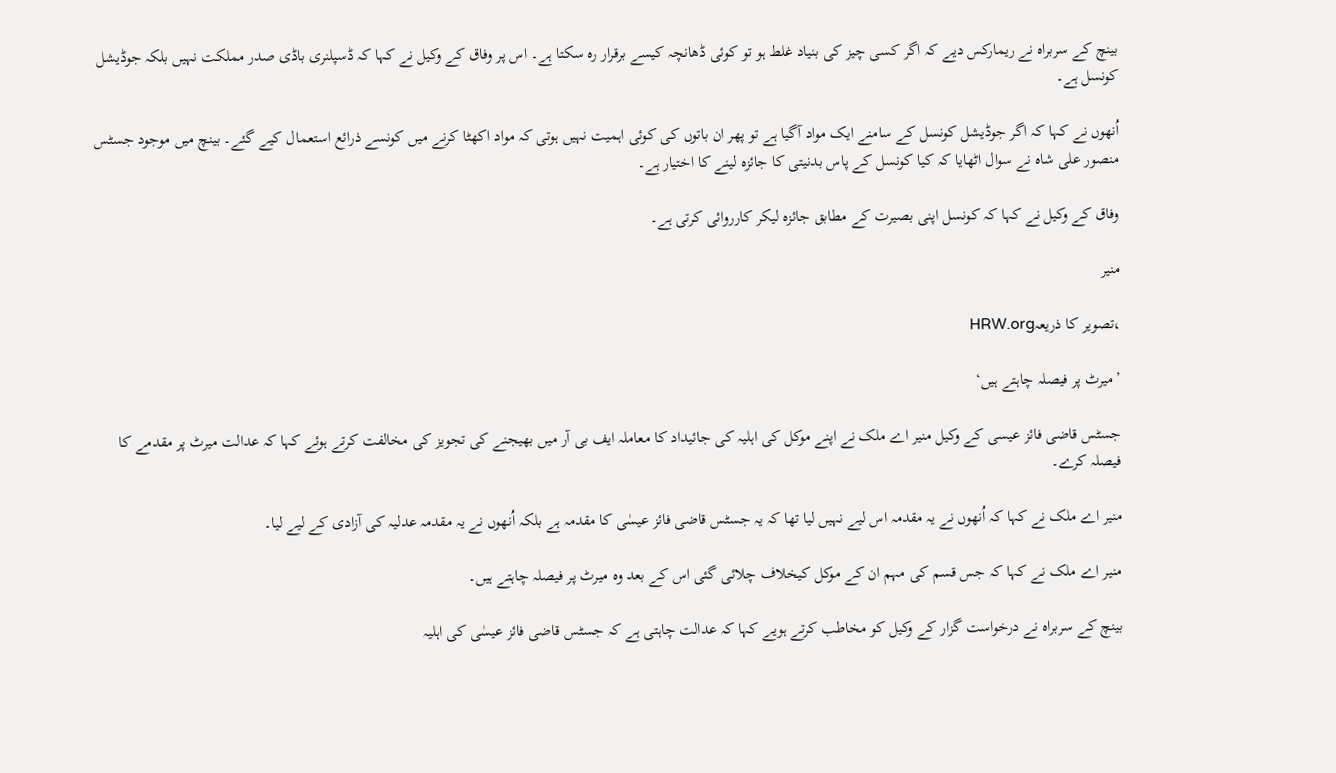بینچ کے سربراہ نے ریمارکس دیے کہ اگر کسی چیز کی بنیاد غلط ہو تو کوئی ڈھانچہ کیسے برقرار رہ سکتا ہے۔ اس پر وفاق کے وکیل نے کہا کہ ڈسپلنری باڈی صدر مملکت نہیں بلکہ جوڈیشل کونسل ہے۔

اُنھوں نے کہا کہ اگر جوڈیشل کونسل کے سامنے ایک مواد آگیا ہے تو پھر ان باتوں کی کوئی اہمیت نہیں ہوتی کہ مواد اکھٹا کرنے میں کونسے ذرائع استعمال کیے گئے۔ بینچ میں موجود جسٹس منصور علی شاہ نے سوال اٹھایا کہ کیا کونسل کے پاس بدنیتی کا جائزہ لینے کا اختیار ہے۔

وفاق کے وکیل نے کہا کہ کونسل اپنی بصیرت کے مطابق جائزہ لیکر کارروائی کرتی ہے۔

منیر

،تصویر کا ذریعہHRW.org

’میرٹ پر فیصلہ چاہتے ہیں‘

جسٹس قاضی فائز عیسی کے وکیل منیر اے ملک نے اپنے موکل کی اہلیہ کی جائیداد کا معاملہ ایف بی آر میں بھیجنے کی تجویز کی مخالفت کرتے ہوئے کہا کہ عدالت میرٹ پر مقدمے کا فیصلہ کرے۔

منیر اے ملک نے کہا کہ اُنھوں نے یہ مقدمہ اس لیے نہیں لیا تھا کہ یہ جسٹس قاضی فائز عیسٰی کا مقدمہ ہے بلکہ اُنھوں نے یہ مقدمہ عدلیہ کی آزادی کے لیے لیا۔

منیر اے ملک نے کہا کہ جس قسم کی مہم ان کے موکل کیخلاف چلائی گئی اس کے بعد وہ میرٹ پر فیصلہ چاہتے ہیں۔

بینچ کے سربراہ نے درخواست گزار کے وکیل کو مخاطب کرتے ہویے کہا کہ عدالت چاہتی ہے کہ جسٹس قاضی فائز عیسٰی کی اہلیہ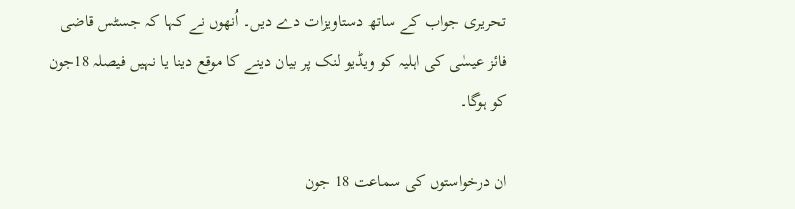تحریری جواب کے ساتھ دستاویزات دے دیں۔ اُنھوں نے کہا کہ جسٹس قاضی فائز عیسٰی کی اہلیہ کو ویڈیو لنک پر بیان دینے کا موقع دینا یا نہیں فیصلہ 18جون کو ہوگا۔

ان درخواستوں کی سماعت 18 جون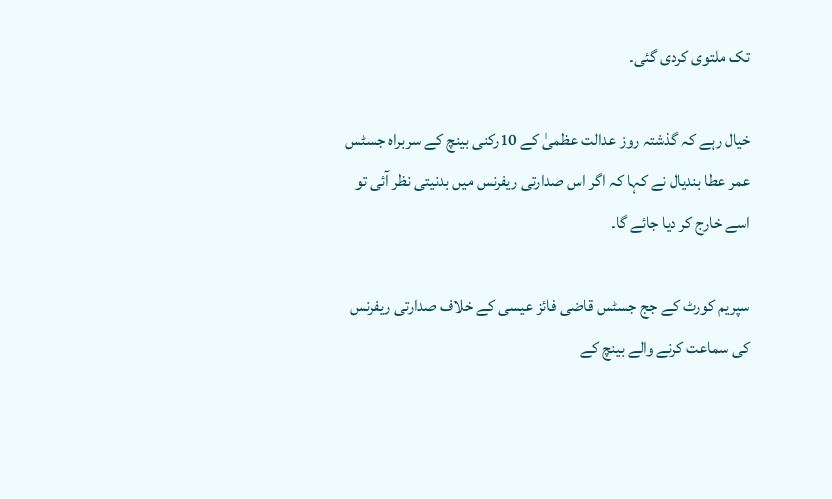تک ملتوی کردی گئی۔

خیال رہے کہ گذشتہ روز عدالت عظمیٰ کے 10رکنی بینچ کے سربراہ جسٹس عمر عطا بندیال نے کہا کہ اگر اس صدارتی ریفرنس میں بدنیتی نظر آئی تو اسے خارج کر دیا جائے گا۔

سپریم کورٹ کے جج جسٹس قاضی فائز عیسی کے خلاف صدارتی ریفرنس کی سماعت کرنے والے بینچ کے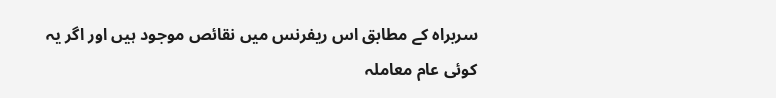سربراہ کے مطابق اس ریفرنس میں نقائص موجود ہیں اور اگر یہ کوئی عام معاملہ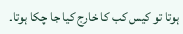ہوتا تو کیس کب کا خارج کیا جا چکا ہوتا۔